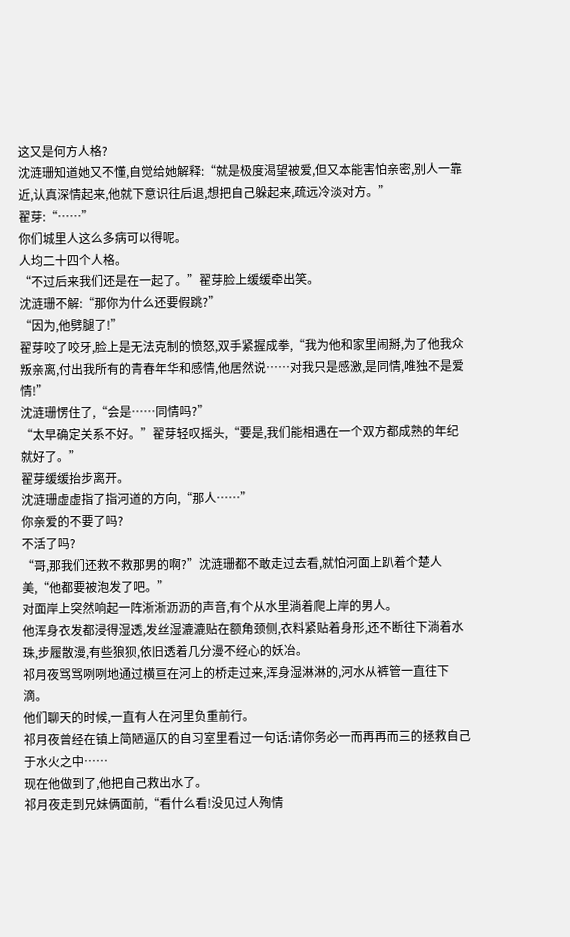这又是何方人格?
沈涟珊知道她又不懂,自觉给她解释:“就是极度渴望被爱,但又本能害怕亲密,别人一靠近,认真深情起来,他就下意识往后退,想把自己躲起来,疏远冷淡对方。”
翟芽:“……”
你们城里人这么多病可以得呢。
人均二十四个人格。
“不过后来我们还是在一起了。”翟芽脸上缓缓牵出笑。
沈涟珊不解:“那你为什么还要假跳?”
“因为,他劈腿了!”
翟芽咬了咬牙,脸上是无法克制的愤怒,双手紧握成拳,“我为他和家里闹掰,为了他我众叛亲离,付出我所有的青春年华和感情,他居然说……对我只是感激,是同情,唯独不是爱情!”
沈涟珊愣住了,“会是……同情吗?”
“太早确定关系不好。”翟芽轻叹摇头,“要是,我们能相遇在一个双方都成熟的年纪就好了。”
翟芽缓缓抬步离开。
沈涟珊虚虚指了指河道的方向,“那人……”
你亲爱的不要了吗?
不活了吗?
“哥,那我们还救不救那男的啊?”沈涟珊都不敢走过去看,就怕河面上趴着个楚人美,“他都要被泡发了吧。”
对面岸上突然响起一阵淅淅沥沥的声音,有个从水里淌着爬上岸的男人。
他浑身衣发都浸得湿透,发丝湿漉漉贴在额角颈侧,衣料紧贴着身形,还不断往下淌着水珠,步履散漫,有些狼狈,依旧透着几分漫不经心的妖冶。
祁月夜骂骂咧咧地通过横亘在河上的桥走过来,浑身湿淋淋的,河水从裤管一直往下滴。
他们聊天的时候,一直有人在河里负重前行。
祁月夜曾经在镇上简陋逼仄的自习室里看过一句话:请你务必一而再再而三的拯救自己于水火之中……
现在他做到了,他把自己救出水了。
祁月夜走到兄妹俩面前,“看什么看!没见过人殉情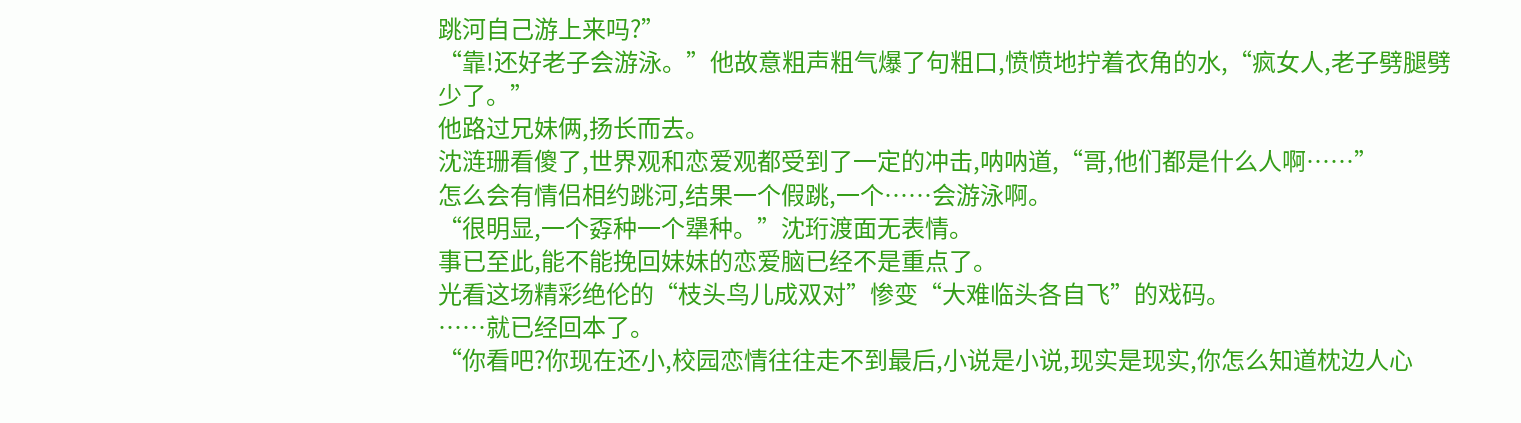跳河自己游上来吗?”
“靠!还好老子会游泳。”他故意粗声粗气爆了句粗口,愤愤地拧着衣角的水,“疯女人,老子劈腿劈少了。”
他路过兄妹俩,扬长而去。
沈涟珊看傻了,世界观和恋爱观都受到了一定的冲击,呐呐道,“哥,他们都是什么人啊……”
怎么会有情侣相约跳河,结果一个假跳,一个……会游泳啊。
“很明显,一个孬种一个犟种。”沈珩渡面无表情。
事已至此,能不能挽回妹妹的恋爱脑已经不是重点了。
光看这场精彩绝伦的“枝头鸟儿成双对”惨变“大难临头各自飞”的戏码。
……就已经回本了。
“你看吧?你现在还小,校园恋情往往走不到最后,小说是小说,现实是现实,你怎么知道枕边人心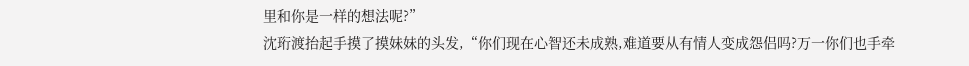里和你是一样的想法呢?”
沈珩渡抬起手摸了摸妹妹的头发,“你们现在心智还未成熟,难道要从有情人变成怨侣吗?万一你们也手牵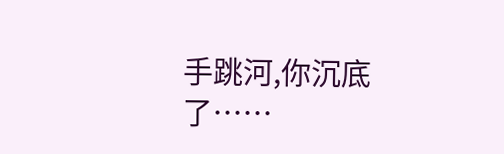手跳河,你沉底了……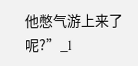他憋气游上来了呢?”_l